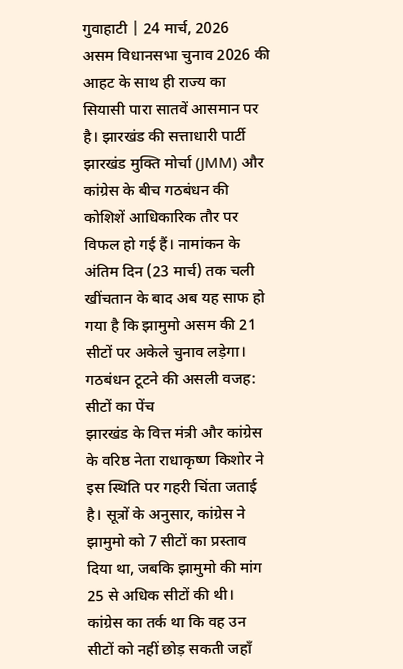गुवाहाटी | 24 मार्च, 2026
असम विधानसभा चुनाव 2026 की आहट के साथ ही राज्य का सियासी पारा सातवें आसमान पर है। झारखंड की सत्ताधारी पार्टी झारखंड मुक्ति मोर्चा (JMM) और कांग्रेस के बीच गठबंधन की कोशिशें आधिकारिक तौर पर विफल हो गई हैं। नामांकन के अंतिम दिन (23 मार्च) तक चली खींचतान के बाद अब यह साफ हो गया है कि झामुमो असम की 21 सीटों पर अकेले चुनाव लड़ेगा।
गठबंधन टूटने की असली वजह: सीटों का पेंच
झारखंड के वित्त मंत्री और कांग्रेस के वरिष्ठ नेता राधाकृष्ण किशोर ने इस स्थिति पर गहरी चिंता जताई है। सूत्रों के अनुसार, कांग्रेस ने झामुमो को 7 सीटों का प्रस्ताव दिया था, जबकि झामुमो की मांग 25 से अधिक सीटों की थी।
कांग्रेस का तर्क था कि वह उन सीटों को नहीं छोड़ सकती जहाँ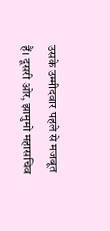उसके उम्मीदवार पहले से मजबूत हैं। दूसरी ओर, झामुमो महासचिव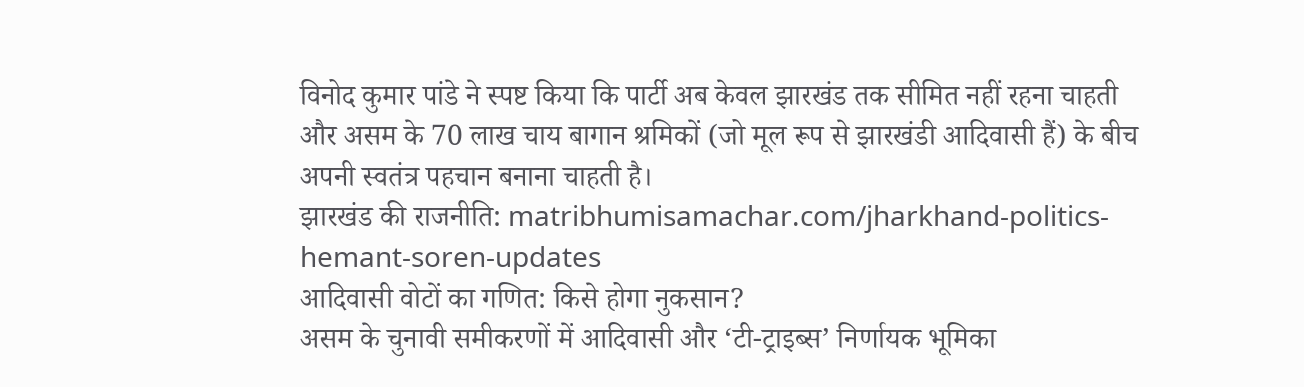विनोद कुमार पांडे ने स्पष्ट किया कि पार्टी अब केवल झारखंड तक सीमित नहीं रहना चाहती और असम के 70 लाख चाय बागान श्रमिकों (जो मूल रूप से झारखंडी आदिवासी हैं) के बीच अपनी स्वतंत्र पहचान बनाना चाहती है।
झारखंड की राजनीति: matribhumisamachar.com/jharkhand-politics-hemant-soren-updates
आदिवासी वोटों का गणित: किसे होगा नुकसान?
असम के चुनावी समीकरणों में आदिवासी और ‘टी-ट्राइब्स’ निर्णायक भूमिका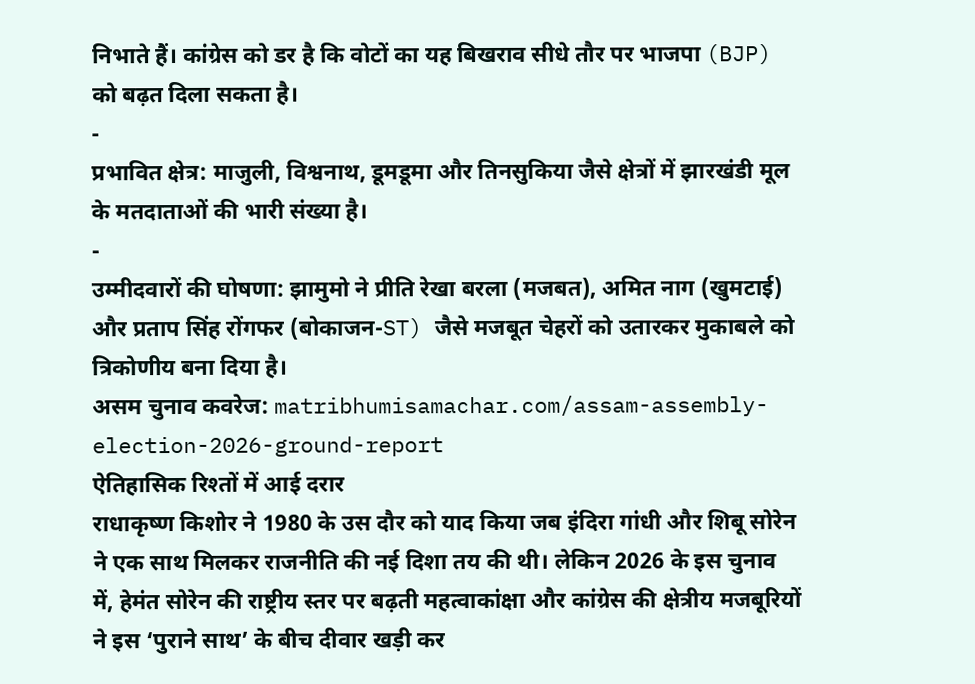निभाते हैं। कांग्रेस को डर है कि वोटों का यह बिखराव सीधे तौर पर भाजपा (BJP) को बढ़त दिला सकता है।
-
प्रभावित क्षेत्र: माजुली, विश्वनाथ, डूमडूमा और तिनसुकिया जैसे क्षेत्रों में झारखंडी मूल के मतदाताओं की भारी संख्या है।
-
उम्मीदवारों की घोषणा: झामुमो ने प्रीति रेखा बरला (मजबत), अमित नाग (खुमटाई) और प्रताप सिंह रोंगफर (बोकाजन-ST) जैसे मजबूत चेहरों को उतारकर मुकाबले को त्रिकोणीय बना दिया है।
असम चुनाव कवरेज: matribhumisamachar.com/assam-assembly-election-2026-ground-report
ऐतिहासिक रिश्तों में आई दरार
राधाकृष्ण किशोर ने 1980 के उस दौर को याद किया जब इंदिरा गांधी और शिबू सोरेन ने एक साथ मिलकर राजनीति की नई दिशा तय की थी। लेकिन 2026 के इस चुनाव में, हेमंत सोरेन की राष्ट्रीय स्तर पर बढ़ती महत्वाकांक्षा और कांग्रेस की क्षेत्रीय मजबूरियों ने इस ‘पुराने साथ’ के बीच दीवार खड़ी कर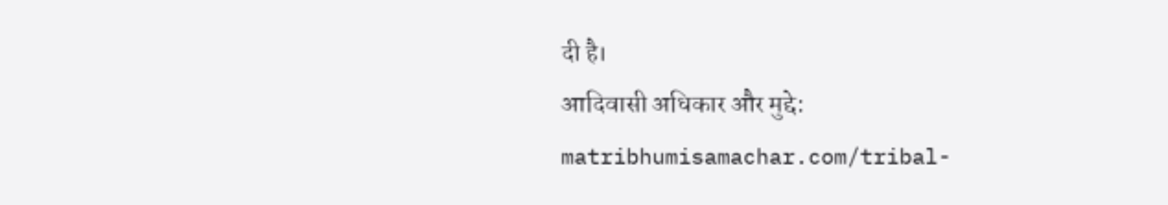दी है।
आदिवासी अधिकार और मुद्दे: matribhumisamachar.com/tribal-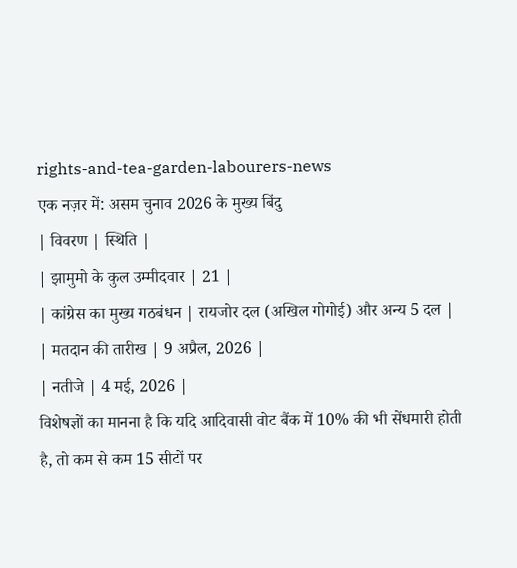rights-and-tea-garden-labourers-news
एक नज़र में: असम चुनाव 2026 के मुख्य बिंदु
| विवरण | स्थिति |
| झामुमो के कुल उम्मीदवार | 21 |
| कांग्रेस का मुख्य गठबंधन | रायजोर दल (अखिल गोगोई) और अन्य 5 दल |
| मतदान की तारीख | 9 अप्रैल, 2026 |
| नतीजे | 4 मई, 2026 |
विशेषज्ञों का मानना है कि यदि आदिवासी वोट बैंक में 10% की भी सेंधमारी होती है, तो कम से कम 15 सीटों पर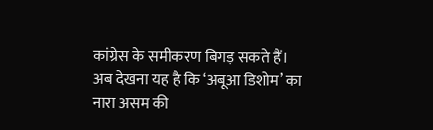कांग्रेस के समीकरण बिगड़ सकते हैं। अब देखना यह है कि ‘अबूआ डिशोम’ का नारा असम की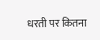धरती पर कितना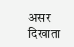असर दिखाता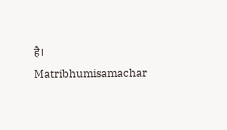है।
Matribhumisamachar